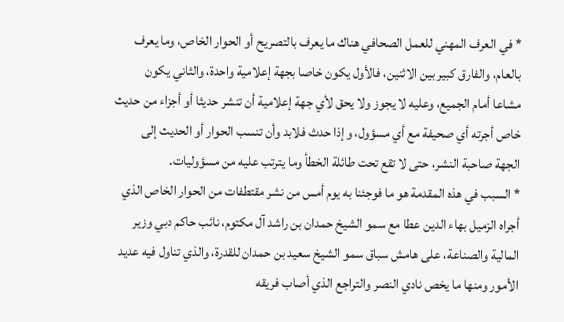* في العرف المهني للعمل الصحافي هناك ما يعرف بالتصريح أو الحوار الخاص، وما يعرف بالعام، والفارق كبير بين الاثنين، فالأول يكون خاصا بجهة إعلامية واحدة، والثاني يكون مشاعا أمام الجميع، وعليه لا يجوز ولا يحق لأي جهة إعلامية أن تنشر حديثا أو أجزاء من حديث خاص أجرته أي صحيفة مع أي مسؤول، وإذا حدث فلابد وأن تنسب الحوار أو الحديث إلى الجهة صاحبة النشر، حتى لا تقع تحت طائلة الخطأ وما يترتب عليه من مسؤوليات.
* السبب في هذه المقدمة هو ما فوجئنا به يوم أمس من نشر مقتطفات من الحوار الخاص الذي أجراه الزميل بهاء الدين عطا مع سمو الشيخ حمدان بن راشد آل مكتوم، نائب حاكم دبي وزير المالية والصناعة، على هامش سباق سمو الشيخ سعيد بن حمدان للقدرة، والذي تناول فيه عديد الأمور ومنها ما يخص نادي النصر والتراجع الذي أصاب فريقه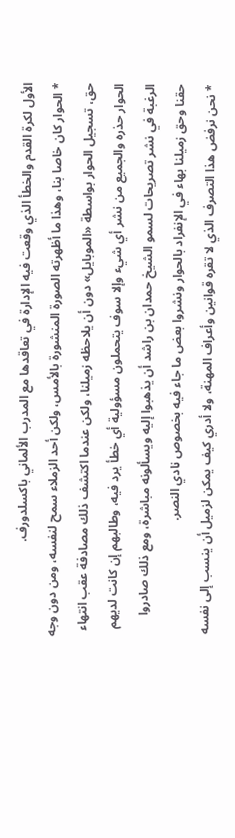الأول لكرة القدم والخطأ الذي وقعت فيه الإدارة في تعاقدها مع المدرب الألماني باكسلدورف.
* الحوار كان خاصا بنا، وهذا ما أظهرته الصورة المنشورة بالأمس، ولكن أحد الزملاء سمح لنفسه، ومن دون وجه حق، تسجيل الحوار بواسطة «الموبايل» دون أن يلاحظه زميلنا، ولكن عندما اكتشف ذلك مصادفة عقب انتهاء الحوار حذره والجميع من نشر أي شيء وإلا سوف يتحملون مسؤولية أي خطأ يرد فيه، وطالبهم إن كانت لديهم الرغبة في نشر تصريحات لسمو الشيخ حمدان بن راشد أن يذهبوا إليه ويسألونه مباشرة، ومع ذلك صادروا حقنا وحق زميلنا بهاء في الإنفراد بالحوار ونشروا بعض ما جاء فيه بخصوص نادي النصر.
* نحن نرفض هذا التصرف الذي لا تقره قوانين وأعراف المهنة، ولا أدري كيف يمكن لزميل أن ينسب إلى نفسه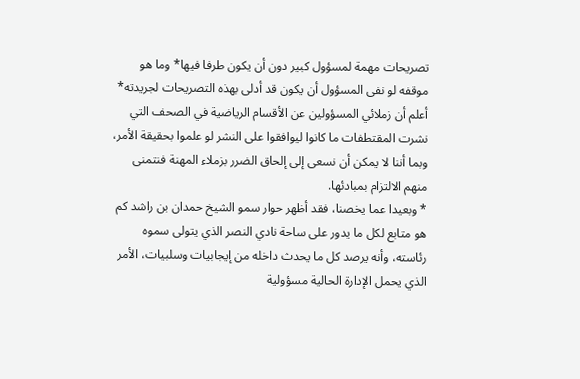تصريحات مهمة لمسؤول كبير دون أن يكون طرفا فيها* وما هو موقفه لو نفى المسؤول أن يكون قد أدلى بهذه التصريحات لجريدته* أعلم أن زملائي المسؤولين عن الأقسام الرياضية في الصحف التي نشرت المقتطفات ما كانوا ليوافقوا على النشر لو علموا بحقيقة الأمر، وبما أننا لا يمكن أن نسعى إلى إلحاق الضرر بزملاء المهنة فنتمنى منهم الالتزام بمبادئها.
* وبعيدا عما يخصنا، فقد أظهر حوار سمو الشيخ حمدان بن راشد كم هو متابع لكل ما يدور على ساحة نادي النصر الذي يتولى سموه رئاسته، وأنه يرصد كل ما يحدث داخله من إيجابيات وسلبيات، الأمر الذي يحمل الإدارة الحالية مسؤولية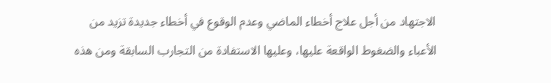الاجتهاد من أجل علاج أخطاء الماضي وعدم الوقوع في أخطاء جديدة تزيد من الأعباء والضغوط الواقعة عليها، وعليها الاستفادة من التجارب السابقة ومن هذه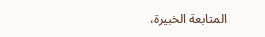المتابعة الخبيرة،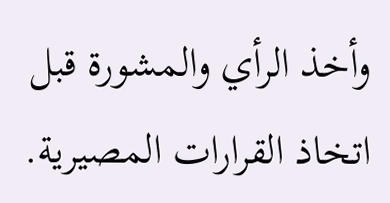وأخذ الرأي والمشورة قبل اتخاذ القرارات المصيرية.